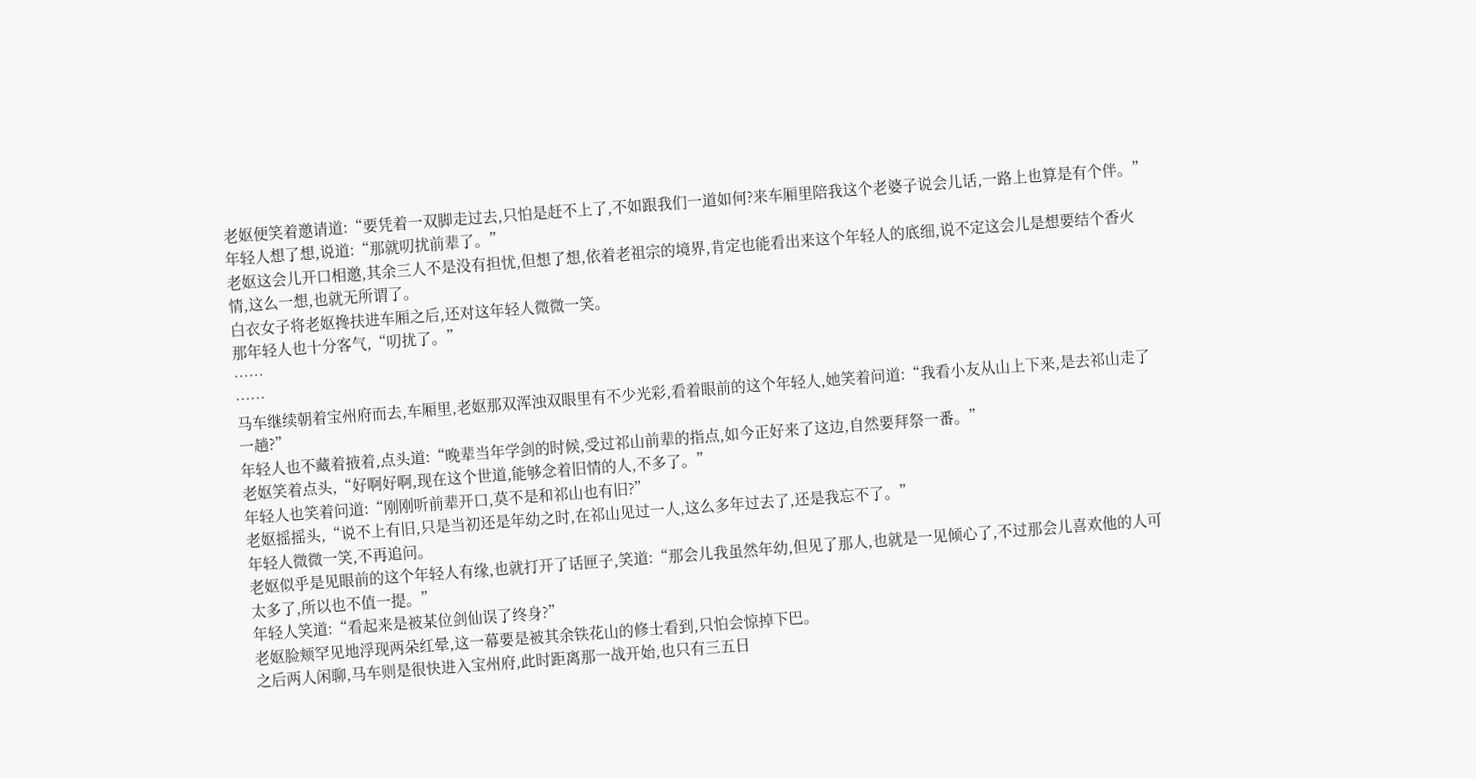老妪便笑着邀请道:“要凭着一双脚走过去,只怕是赶不上了,不如跟我们一道如何?来车厢里陪我这个老婆子说会儿话,一路上也算是有个伴。”
年轻人想了想,说道:“那就叨扰前辈了。”
老妪这会儿开口相邀,其余三人不是没有担忧,但想了想,依着老祖宗的境界,肯定也能看出来这个年轻人的底细,说不定这会儿是想要结个香火情,这么一想,也就无所谓了。
白衣女子将老妪搀扶进车厢之后,还对这年轻人微微一笑。
那年轻人也十分客气,“叨扰了。”
……
……
马车继续朝着宝州府而去,车厢里,老妪那双浑浊双眼里有不少光彩,看着眼前的这个年轻人,她笑着问道:“我看小友从山上下来,是去祁山走了一趟?”
年轻人也不藏着掖着,点头道:“晚辈当年学剑的时候,受过祁山前辈的指点,如今正好来了这边,自然要拜祭一番。”
老妪笑着点头,“好啊好啊,现在这个世道,能够念着旧情的人,不多了。”
年轻人也笑着问道:“刚刚听前辈开口,莫不是和祁山也有旧?”
老妪摇摇头,“说不上有旧,只是当初还是年幼之时,在祁山见过一人,这么多年过去了,还是我忘不了。”
年轻人微微一笑,不再追问。
老妪似乎是见眼前的这个年轻人有缘,也就打开了话匣子,笑道:“那会儿我虽然年幼,但见了那人,也就是一见倾心了,不过那会儿喜欢他的人可太多了,所以也不值一提。”
年轻人笑道:“看起来是被某位剑仙误了终身?”
老妪脸颊罕见地浮现两朵红晕,这一幕要是被其余铁花山的修士看到,只怕会惊掉下巴。
之后两人闲聊,马车则是很快进入宝州府,此时距离那一战开始,也只有三五日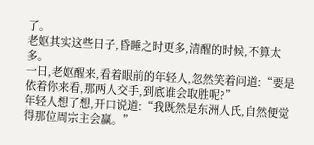了。
老妪其实这些日子,昏睡之时更多,清醒的时候,不算太多。
一日,老妪醒来,看着眼前的年轻人,忽然笑着问道:“要是依着你来看,那两人交手,到底谁会取胜呢?”
年轻人想了想,开口说道:“我既然是东洲人氏,自然便觉得那位周宗主会赢。”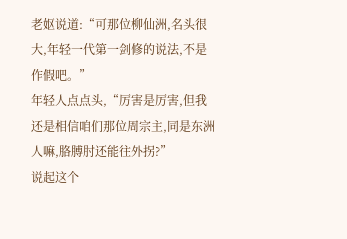老妪说道:“可那位柳仙洲,名头很大,年轻一代第一剑修的说法,不是作假吧。”
年轻人点点头,“厉害是厉害,但我还是相信咱们那位周宗主,同是东洲人嘛,胳膊肘还能往外拐?”
说起这个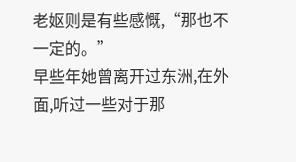老妪则是有些感慨,“那也不一定的。”
早些年她曾离开过东洲,在外面,听过一些对于那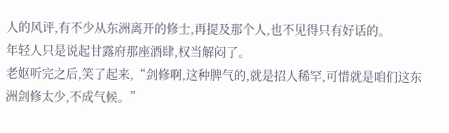人的风评,有不少从东洲离开的修士,再提及那个人,也不见得只有好话的。
年轻人只是说起甘露府那座酒肆,权当解闷了。
老妪听完之后,笑了起来,“剑修啊,这种脾气的,就是招人稀罕,可惜就是咱们这东洲剑修太少,不成气候。”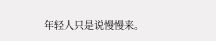年轻人只是说慢慢来。